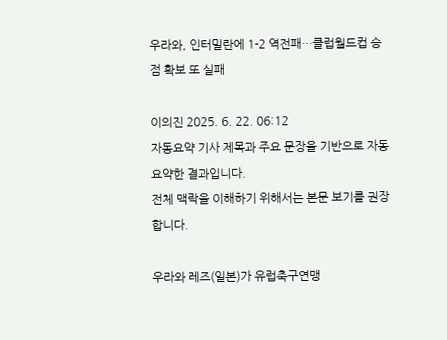우라와, 인터밀란에 1-2 역전패…클럽월드컵 승점 확보 또 실패

이의진 2025. 6. 22. 06:12
자동요약 기사 제목과 주요 문장을 기반으로 자동요약한 결과입니다.
전체 맥락을 이해하기 위해서는 본문 보기를 권장합니다.

우라와 레즈(일본)가 유럽축구연맹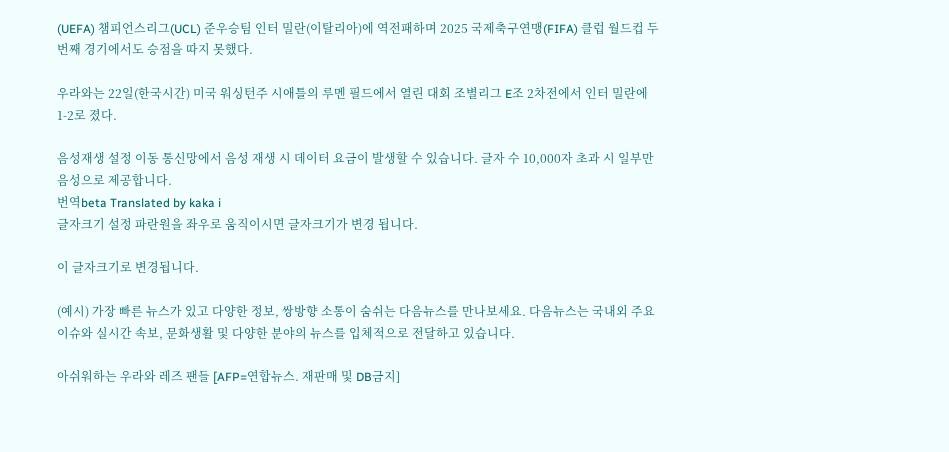(UEFA) 챔피언스리그(UCL) 준우승팀 인터 밀란(이탈리아)에 역전패하며 2025 국제축구연맹(FIFA) 클럽 월드컵 두 번째 경기에서도 승점을 따지 못했다.

우라와는 22일(한국시간) 미국 워싱턴주 시애틀의 루멘 필드에서 열린 대회 조별리그 E조 2차전에서 인터 밀란에 1-2로 졌다.

음성재생 설정 이동 통신망에서 음성 재생 시 데이터 요금이 발생할 수 있습니다. 글자 수 10,000자 초과 시 일부만 음성으로 제공합니다.
번역beta Translated by kaka i
글자크기 설정 파란원을 좌우로 움직이시면 글자크기가 변경 됩니다.

이 글자크기로 변경됩니다.

(예시) 가장 빠른 뉴스가 있고 다양한 정보, 쌍방향 소통이 숨쉬는 다음뉴스를 만나보세요. 다음뉴스는 국내외 주요이슈와 실시간 속보, 문화생활 및 다양한 분야의 뉴스를 입체적으로 전달하고 있습니다.

아쉬워하는 우라와 레즈 팬들 [AFP=연합뉴스. 재판매 및 DB금지]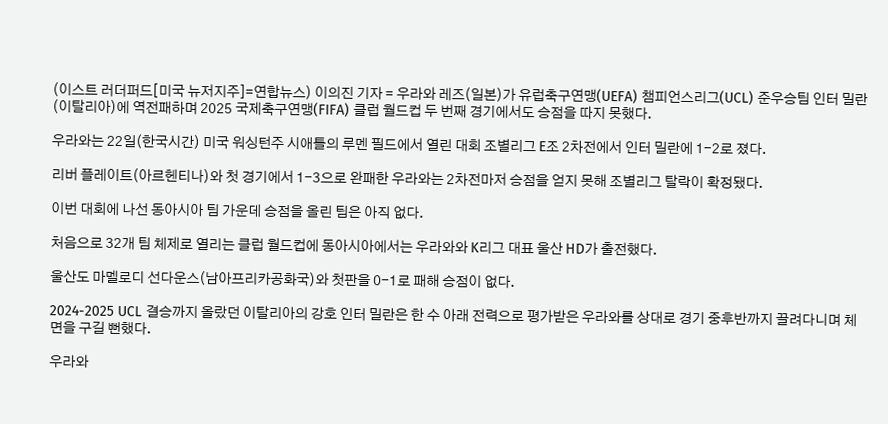(이스트 러더퍼드[미국 뉴저지주]=연합뉴스) 이의진 기자 = 우라와 레즈(일본)가 유럽축구연맹(UEFA) 챔피언스리그(UCL) 준우승팀 인터 밀란(이탈리아)에 역전패하며 2025 국제축구연맹(FIFA) 클럽 월드컵 두 번째 경기에서도 승점을 따지 못했다.

우라와는 22일(한국시간) 미국 워싱턴주 시애틀의 루멘 필드에서 열린 대회 조별리그 E조 2차전에서 인터 밀란에 1-2로 졌다.

리버 플레이트(아르헨티나)와 첫 경기에서 1-3으로 완패한 우라와는 2차전마저 승점을 얻지 못해 조별리그 탈락이 확정됐다.

이번 대회에 나선 동아시아 팀 가운데 승점을 올린 팀은 아직 없다.

처음으로 32개 팀 체제로 열리는 클럽 월드컵에 동아시아에서는 우라와와 K리그 대표 울산 HD가 출전했다.

울산도 마멜로디 선다운스(남아프리카공화국)와 첫판을 0-1로 패해 승점이 없다.

2024-2025 UCL 결승까지 올랐던 이탈리아의 강호 인터 밀란은 한 수 아래 전력으로 평가받은 우라와를 상대로 경기 중후반까지 끌려다니며 체면을 구길 뻔했다.

우라와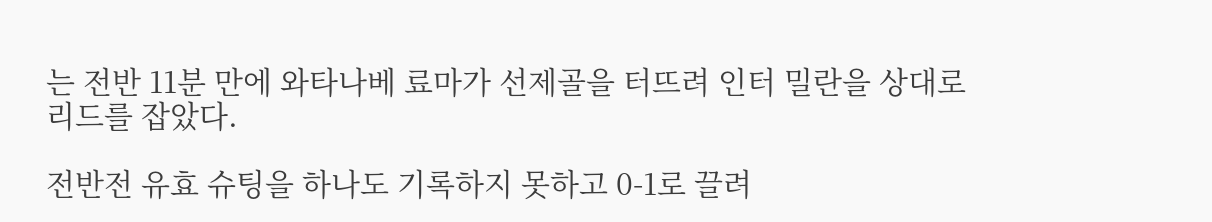는 전반 11분 만에 와타나베 료마가 선제골을 터뜨려 인터 밀란을 상대로 리드를 잡았다.

전반전 유효 슈팅을 하나도 기록하지 못하고 0-1로 끌려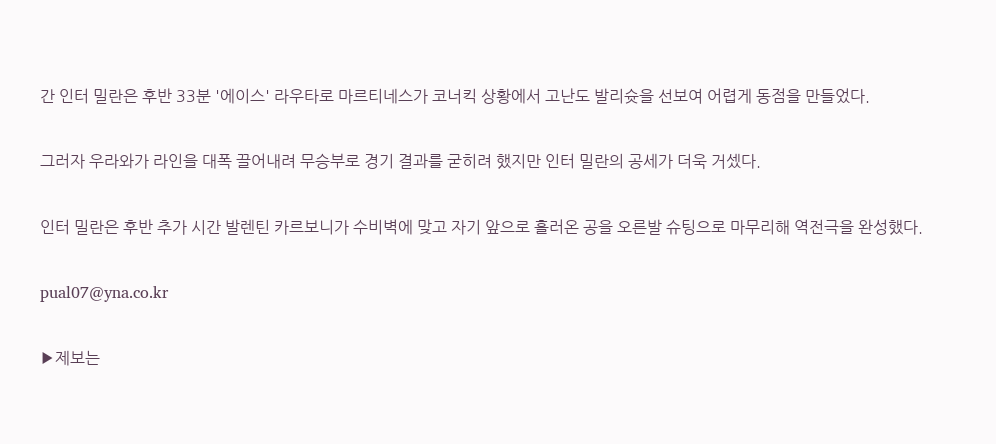간 인터 밀란은 후반 33분 '에이스' 라우타로 마르티네스가 코너킥 상황에서 고난도 발리슛을 선보여 어렵게 동점을 만들었다.

그러자 우라와가 라인을 대폭 끌어내려 무승부로 경기 결과를 굳히려 했지만 인터 밀란의 공세가 더욱 거셌다.

인터 밀란은 후반 추가 시간 발렌틴 카르보니가 수비벽에 맞고 자기 앞으로 흘러온 공을 오른발 슈팅으로 마무리해 역전극을 완성했다.

pual07@yna.co.kr

▶제보는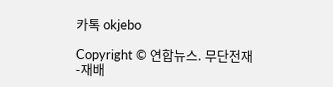카톡 okjebo

Copyright © 연합뉴스. 무단전재 -재배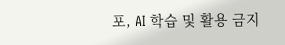포, AI 학습 및 활용 금지